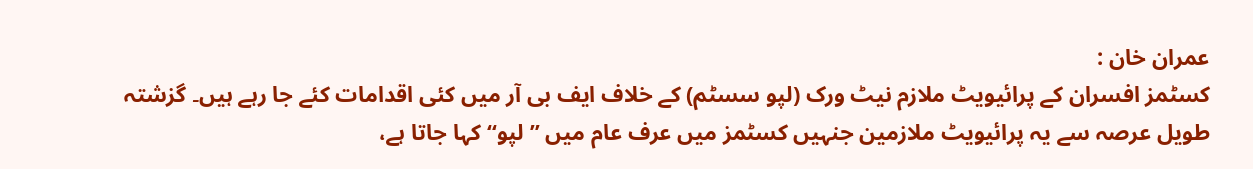عمران خان :
کسٹمز افسران کے پرائیویٹ ملازم نیٹ ورک (لپو سسٹم) کے خلاف ایف بی آر میں کئی اقدامات کئے جا رہے ہیں۔ گزشتہ طویل عرصہ سے یہ پرائیویٹ ملازمین جنہیں کسٹمز میں عرف عام میں ’’لپو‘‘ کہا جاتا ہے،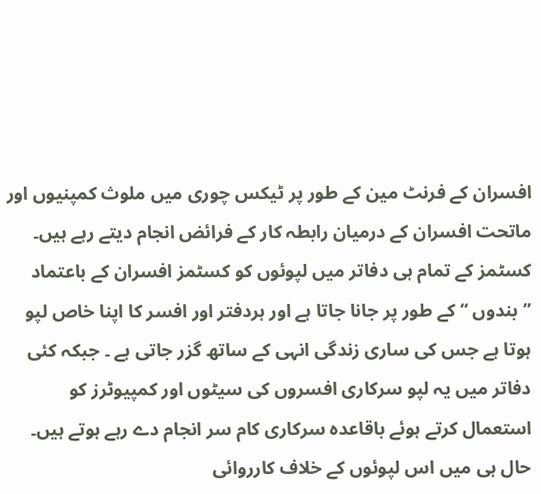افسران کے فرنٹ مین کے طور پر ٹیکس چوری میں ملوث کمپنیوں اور ماتحت افسران کے درمیان رابطہ کار کے فرائض انجام دیتے رہے ہیں۔
کسٹمز کے تمام ہی دفاتر میں لپوئوں کو کسٹمز افسران کے باعتماد ’’بندوں ‘‘ کے طور پر جانا جاتا ہے اور ہردفتر اور افسر کا اپنا خاص لپو ہوتا ہے جس کی ساری زندگی انہی کے ساتھ گزر جاتی ہے ۔ جبکہ کئی دفاتر میں یہ لپو سرکاری افسروں کی سیٹوں اور کمپیوٹرز کو استعمال کرتے ہوئے باقاعدہ سرکاری کام سر انجام دے رہے ہوتے ہیں۔ حال ہی میں اس لپوئوں کے خلاف کارروائی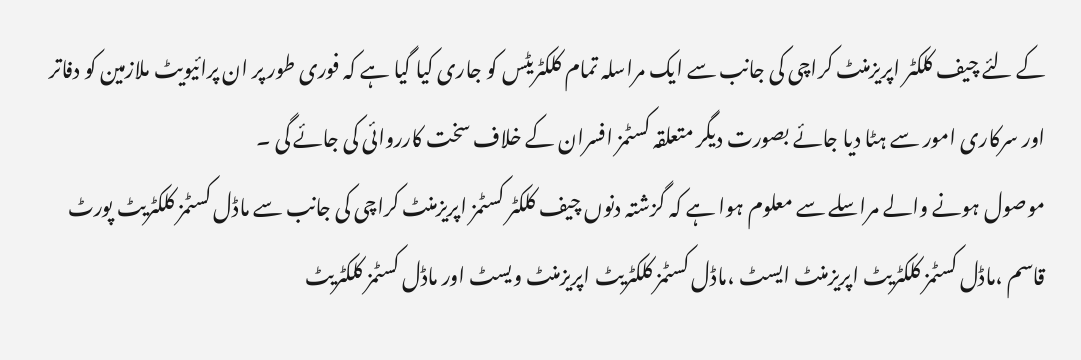کے لئے چیف کلکٹر اپریزمنٹ کراچی کی جانب سے ایک مراسلہ تمام کلکٹریٹس کو جاری کیا گیا ہے کہ فوری طور پر ان پرائیویٹ ملازمین کو دفاتر اور سرکاری امور سے ہٹا دیا جائے بصورت دیگر متعلقہ کسٹمز افسران کے خلاف سخت کارروائی کی جائے گی ۔
موصول ہونے والے مراسلے سے معلوم ہوا ہے کہ گزشتہ دنوں چیف کلکٹر کسٹمز اپریزمنٹ کراچی کی جانب سے ماڈل کسٹمز کلکٹریٹ پورٹ قاسم ،ماڈل کسٹمز کلکٹریٹ اپریزمنٹ ایسٹ ،ماڈل کسٹمز کلکٹریٹ اپریزمنٹ ویسٹ اور ماڈل کسٹمز کلکٹریٹ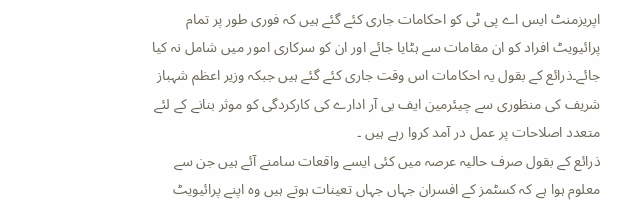اپریزمنٹ ایس اے پی ٹی کو احکامات جاری کئے گئے ہیں کہ فوری طور پر تمام پرائیویٹ افراد کو ان مقامات سے ہٹایا جائے اور ان کو سرکاری امور میں شامل نہ کیا جائے۔ذرائع کے بقول یہ احکامات اس وقت جاری کئے گئے ہیں جبکہ وزیر اعظم شہباز شریف کی منظوری سے چیئرمین ایف بی آر ادارے کی کارکردگی کو موثر بنانے کے لئے متعدد اصلاحات پر عمل در آمد کروا رہے ہیں ۔
ذرائع کے بقول صرف حالیہ عرصہ میں کئی ایسے واقعات سامنے آئے ہیں جن سے معلوم ہوا ہے کہ کسٹمز کے افسران جہاں جہاں تعینات ہوتے ہیں وہ اپنے پرائیویٹ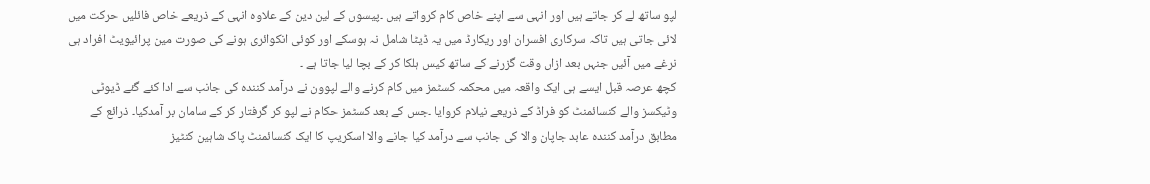لپو ساتھ لے کر جاتے ہیں اور انہی سے اپنے خاص کام کرواتے ہیں ۔پیسوں کے لین دین کے علاوہ انہی کے ذریعے خاص فائلیں حرکت میں لائی جاتی ہیں تاکہ سرکاری افسران اور ریکارڈ میں یہ ڈیٹا شامل نہ ہوسکے اور کوئی انکوائری ہونے کی صورت مین پرائیویٹ افراد ہی نرغے میں آئیں جنہں بعد ازاں وقت گزرنے کے ساتھ کیس ہلکا کر کے بچا لیا جاتا ہے ۔
کچھ عرصہ قبل ایسے ہی ایک واقعہ میں محکمہ کسٹمز میں کام کرنے والے لپوون نے درآمد کنندہ کی جانب سے ادا کئے گئے ڈیوٹی وٹیکسز والے کنسائمنٹ کو فراڈ کے ذریعے نیلام کروایا ۔جس کے بعد کسٹمز حکام نے لپو کر گرفتار کر کے سامان بر آمدکیا۔ ذرائع کے مطابق درآمد کنندہ عابد جاپان والا کی جانب سے درآمد کیا جانے والا اسکریپ کا ایک کنسائمنٹ پاک شاہین کنٹیز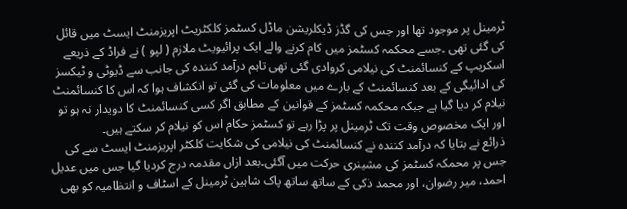ٹرمینل پر موجود تھا اور جس کی گڈز ڈیکلریشن ماڈل کسٹمز کلکٹریٹ اپریزمنٹ ایسٹ میں قائل کی گئی تھی ۔جسے محکمہ کسٹمز میں کام کرنے والے ایک پرائیویٹ ملازم ( لپو ) نے فراڈ کے ذریعے اسکریپ کے کنسائمنٹ کی نیلامی کروادی گئی تھی تاہم درآمد کنندہ کی جانب سے ڈیوٹی و ٹیکسز کی ادائیگی کے بعد کنسائمنٹ کے بارے میں معلومات کی گئی تو انکشاف ہوا کہ اس کا کنسائمنٹ نیلام کر دیا گیا ہے جبکہ محکمہ کسٹمز کے قوانین کے مطابق اگر کسی کنسائمنٹ کا دویدار نہ ہو تو اور ایک مخصوص وقت تک ٹرمینل پر پڑا رہے تو کسٹمز حکام اس کو نیلام کر سکتے ہیں۔
ذرائع نے بتایا کہ درآمد کنندہ نے کنسائمنٹ کی نیلامی کی شکایت کلکٹر اپریزمنٹ ایسٹ سے کی جس پر محمکہ کسٹمز کی مشینری حرکت میں آگئی۔بعد ازاں مقدمہ درج کردیا گیا جس میں عدیل احمد، میر رضوان، اور محمد ذکی کے ساتھ ساتھ پاک شاہین ٹرمینل کے اسٹاف و انتظامیہ کو بھی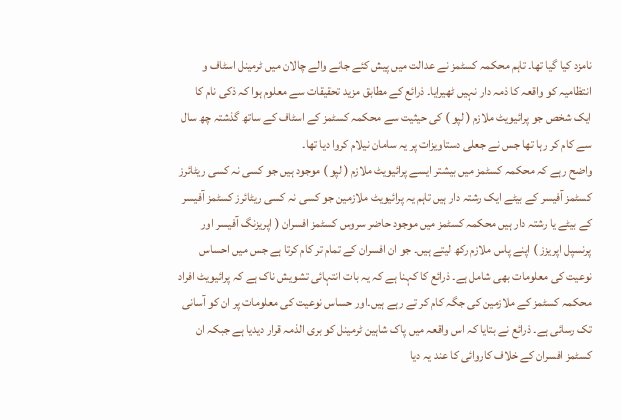نامزد کیا گیا تھا۔ تاہم محکمہ کسٹمز نے عدالت میں پیش کئے جانے والے چالان میں ٹرمینل اسٹاف و انتظامیہ کو واقعہ کا ذمہ دار نہیں ٹھیرایا۔ ذرائع کے مطابق مزید تحقیقات سے معلوم ہوا کہ ذکی نام کا ایک شخص جو پرائیویٹ ملازم ( لپو ) کی حیثیت سے محکمہ کسٹمز کے اسٹاف کے ساتھ گذشتہ چھ سال سے کام کر رہا تھا جس نے جعلی دستاویزات پر یہ سامان نیلام کروا دیا تھا۔
واضح رہے کہ محکمہ کسٹمز میں بیشتر ایسے پرائیویٹ ملازم ( لپو ) موجود ہیں جو کسی نہ کسی ریٹائرز کسٹمز آفیسر کے بیٹے ایک رشتہ دار ہیں تاہم یہ پرائیویٹ ملازمین جو کسی نہ کسی ریٹائرز کسٹمز آفیسر کے بیٹے یا رشتہ دار ہیں محکمہ کسٹمز میں موجود حاضر سروس کسٹمز افسران ( اپریزنگ آفیسر اور پرنسپل اپریزز ) اپنے پاس ملازم رکھ لیتے ہیں۔ جو ان افسران کے تمام تر کام کرتا ہے جس میں احساس نوعیت کی معلومات بھی شامل ہے۔ ذرائع کا کہنا ہے کہ یہ بات انتہائی تشویش ناک ہے کہ پرائیویٹ افراد محکمہ کسٹمز کے ملازمین کی جگہ کام کر تے رہے ہیں۔اور حساس نوعیت کی معلومات پر ان کو آسانی تک رسائی ہے۔ ذرائع نے بتایا کہ اس واقعہ میں پاک شاہین ٹرمینل کو بری الذمہ قرار دیدیا ہے جبکہ ان کسٹمز افسران کے خلاف کاروائی کا عند یہ دیا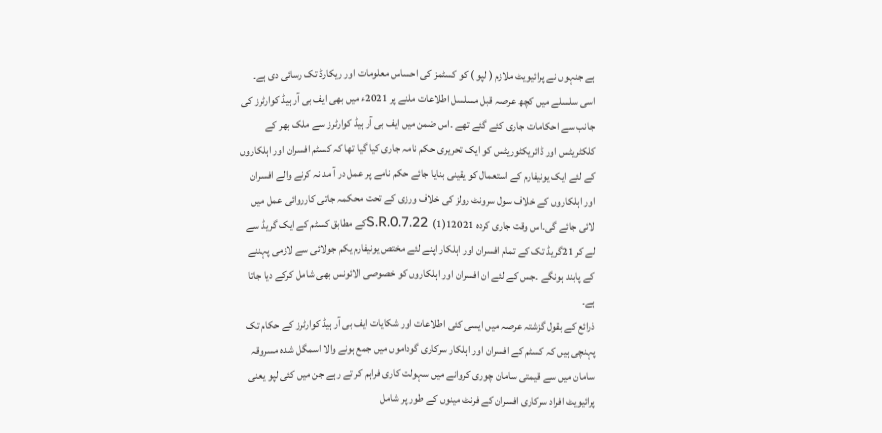ہے جنہوں نے پرائیویٹ ملازم ( لپو ) کو کسٹمز کی احساس معلومات اور ریکارڈ تک رسائی دی ہے۔
اسی سلسلے میں کچھ عرصہ قبل مسلسل اطلاعات ملنے پر 2021ء میں بھی ایف بی آر ہیڈ کوارٹرز کی جانب سے احکامات جاری کئے گئے تھے ۔اس ضمن میں ایف بی آر ہیڈ کوارٹرز سے ملک بھر کے کلکٹریٹس اور ڈائریکٹوریٹس کو ایک تحریری حکم نامہ جاری کیا گیا تھا کہ کسٹم افسران اور اہلکاروں کے لئے ایک یونیفارم کے استعمال کو یقینی بنایا جائے حکم نامے پر عمل در آ مد نہ کرنے والے افسران اور اہلکاروں کے خلاف سول سرونٹ رولز کی خلاف ورزی کے تحت محکمہ جاتی کارروائی عمل میں لائی جائے گی۔اس وقت جاری کردہ S.R.0.7.22 (1)12021کے مطابق کسٹم کے ایک گریڈ سے لے کر 21گریڈ تک کے تمام افسران اور اہلکار اپنے لئے مختص یونیفارم یکم جولائی سے لازمی پہننے کے پابند ہونگے ۔جس کے لئے ان افسران اور اہلکاروں کو خصوصی الائونس بھی شامل کرکے دیا جاتا ہے۔
ذرائع کے بقول گزشتہ عرصہ میں ایسی کئی اطلاعات اور شکایات ایف بی آر ہیڈ کوارٹرز کے حکام تک پہنچی ہیں کہ کسٹم کے افسران اور اہلکار سرکاری گوداموں میں جمع ہونے والا اسمگل شدہ مسروقہ سامان میں سے قیمتی سامان چوری کروانے میں سہولت کاری فراہم کر تے رہے جن میں کئی لپو یعنی پرائیویٹ افراد سرکاری افسران کے فرنٹ مینوں کے طور پر شامل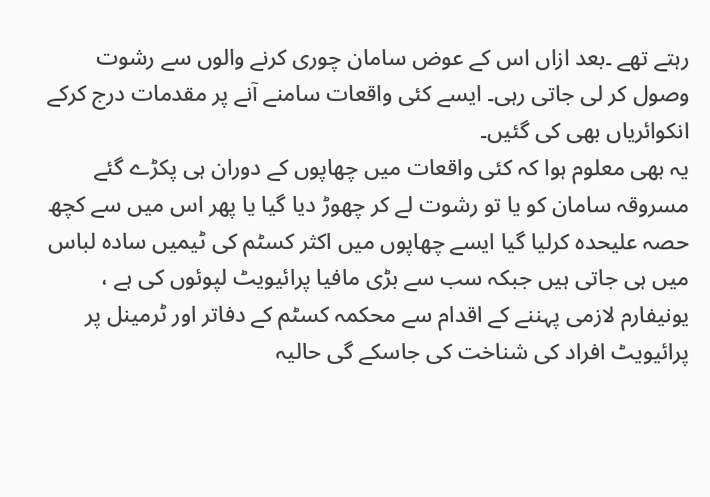رہتے تھے ۔بعد ازاں اس کے عوض سامان چوری کرنے والوں سے رشوت وصول کر لی جاتی رہی۔ ایسے کئی واقعات سامنے آنے پر مقدمات درج کرکے انکوائریاں بھی کی گئیں۔
یہ بھی معلوم ہوا کہ کئی واقعات میں چھاپوں کے دوران ہی پکڑے گئے مسروقہ سامان کو یا تو رشوت لے کر چھوڑ دیا گیا یا پھر اس میں سے کچھ حصہ علیحدہ کرلیا گیا ایسے چھاپوں میں اکثر کسٹم کی ٹیمیں سادہ لباس میں ہی جاتی ہیں جبکہ سب سے بڑی مافیا پرائیویٹ لپوئوں کی ہے ، یونیفارم لازمی پہننے کے اقدام سے محکمہ کسٹم کے دفاتر اور ٹرمینل پر پرائیویٹ افراد کی شناخت کی جاسکے گی حالیہ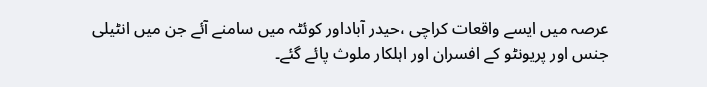عرصہ میں ایسے واقعات کراچی ،حیدر آباداور کوئٹہ میں سامنے آئے جن میں انٹیلی جنس اور پریونٹو کے افسران اور اہلکار ملوث پائے گئے۔